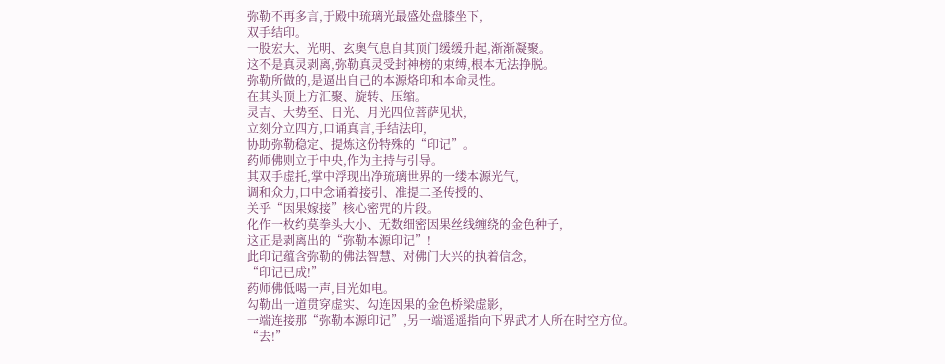弥勒不再多言,于殿中琉璃光最盛处盘膝坐下,
双手结印。
一股宏大、光明、玄奥气息自其顶门缓缓升起,渐渐凝聚。
这不是真灵剥离,弥勒真灵受封神榜的束缚,根本无法挣脱。
弥勒所做的,是逼出自己的本源烙印和本命灵性。
在其头顶上方汇聚、旋转、压缩。
灵吉、大势至、日光、月光四位菩萨见状,
立刻分立四方,口诵真言,手结法印,
协助弥勒稳定、提炼这份特殊的“印记”。
药师佛则立于中央,作为主持与引导。
其双手虚托,掌中浮现出净琉璃世界的一缕本源光气,
调和众力,口中念诵着接引、准提二圣传授的、
关乎“因果嫁接”核心密咒的片段。
化作一枚约莫拳头大小、无数细密因果丝线缠绕的金色种子,
这正是剥离出的“弥勒本源印记”!
此印记蕴含弥勒的佛法智慧、对佛门大兴的执着信念,
“印记已成!”
药师佛低喝一声,目光如电。
勾勒出一道贯穿虚实、勾连因果的金色桥梁虚影,
一端连接那“弥勒本源印记”,另一端遥遥指向下界武才人所在时空方位。
“去!”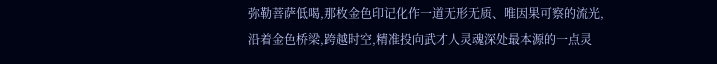弥勒菩萨低喝,那枚金色印记化作一道无形无质、唯因果可察的流光,
沿着金色桥梁,跨越时空,精准投向武才人灵魂深处最本源的一点灵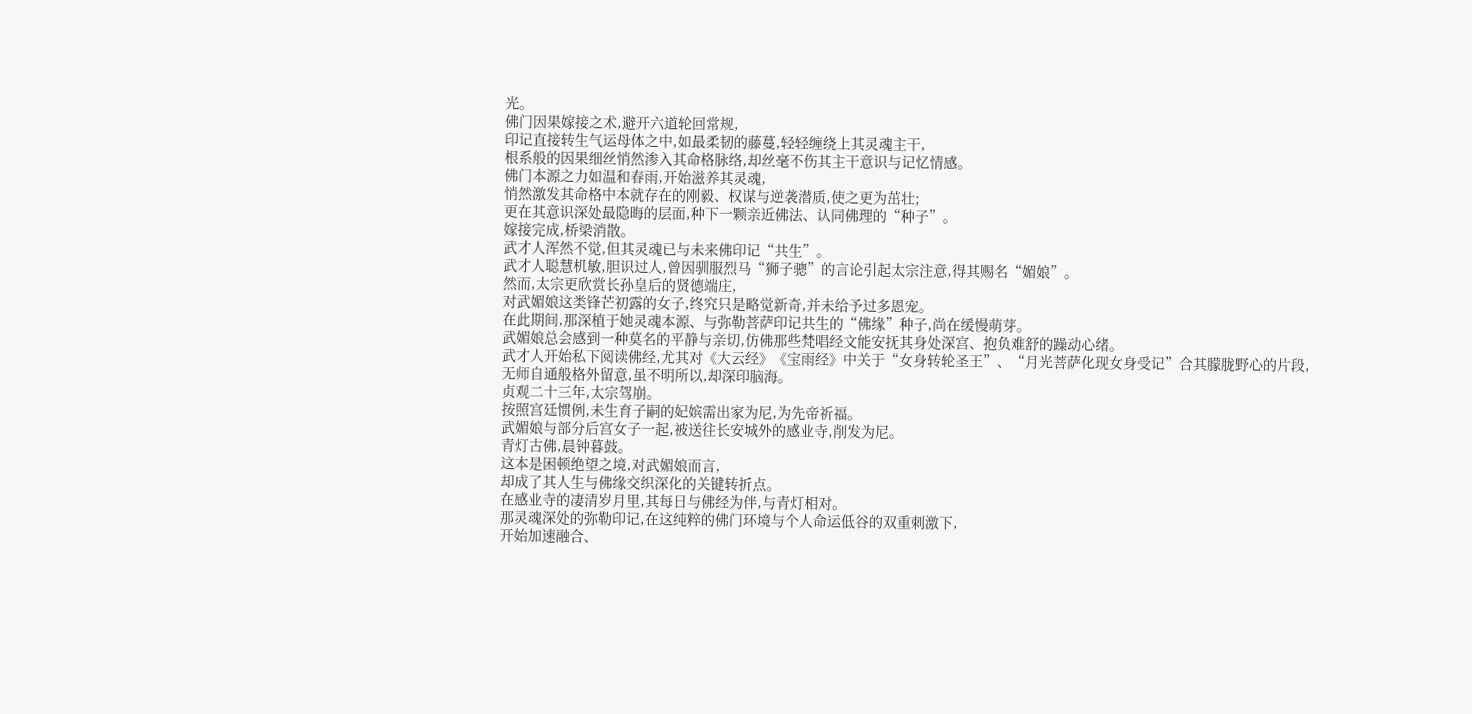光。
佛门因果嫁接之术,避开六道轮回常规,
印记直接转生气运母体之中,如最柔韧的藤蔓,轻轻缠绕上其灵魂主干,
根系般的因果细丝悄然渗入其命格脉络,却丝毫不伤其主干意识与记忆情感。
佛门本源之力如温和春雨,开始滋养其灵魂,
悄然激发其命格中本就存在的刚毅、权谋与逆袭潜质,使之更为茁壮;
更在其意识深处最隐晦的层面,种下一颗亲近佛法、认同佛理的“种子”。
嫁接完成,桥梁消散。
武才人浑然不觉,但其灵魂已与未来佛印记“共生”。
武才人聪慧机敏,胆识过人,曾因驯服烈马“狮子骢”的言论引起太宗注意,得其赐名“媚娘”。
然而,太宗更欣赏长孙皇后的贤德端庄,
对武媚娘这类锋芒初露的女子,终究只是略觉新奇,并未给予过多恩宠。
在此期间,那深植于她灵魂本源、与弥勒菩萨印记共生的“佛缘”种子,尚在缓慢萌芽。
武媚娘总会感到一种莫名的平静与亲切,仿佛那些梵唱经文能安抚其身处深宫、抱负难舒的躁动心绪。
武才人开始私下阅读佛经,尤其对《大云经》《宝雨经》中关于“女身转轮圣王”、“月光菩萨化现女身受记”合其朦胧野心的片段,
无师自通般格外留意,虽不明所以,却深印脑海。
贞观二十三年,太宗驾崩。
按照宫廷惯例,未生育子嗣的妃嫔需出家为尼,为先帝祈福。
武媚娘与部分后宫女子一起,被送往长安城外的感业寺,削发为尼。
青灯古佛,晨钟暮鼓。
这本是困顿绝望之境,对武媚娘而言,
却成了其人生与佛缘交织深化的关键转折点。
在感业寺的凄清岁月里,其每日与佛经为伴,与青灯相对。
那灵魂深处的弥勒印记,在这纯粹的佛门环境与个人命运低谷的双重刺激下,
开始加速融合、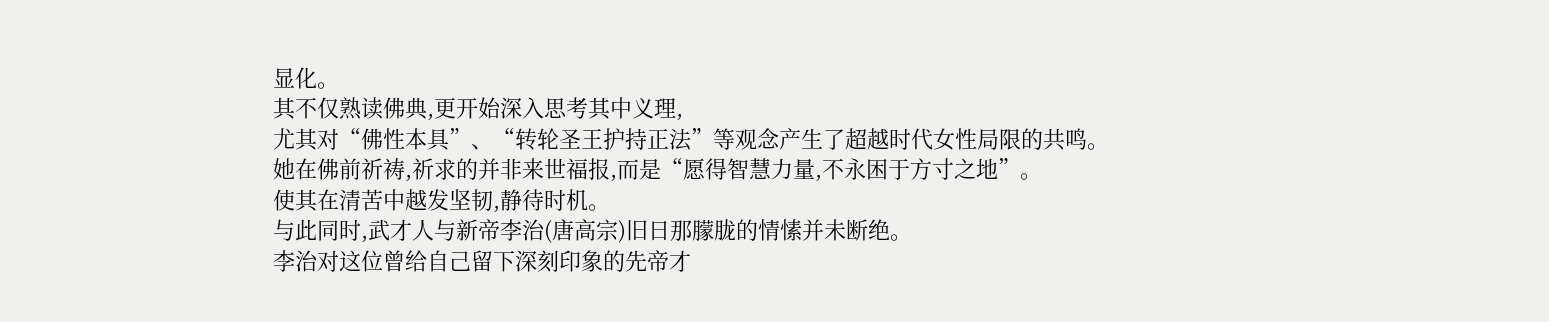显化。
其不仅熟读佛典,更开始深入思考其中义理,
尤其对“佛性本具”、“转轮圣王护持正法”等观念产生了超越时代女性局限的共鸣。
她在佛前祈祷,祈求的并非来世福报,而是“愿得智慧力量,不永困于方寸之地”。
使其在清苦中越发坚韧,静待时机。
与此同时,武才人与新帝李治(唐高宗)旧日那朦胧的情愫并未断绝。
李治对这位曾给自己留下深刻印象的先帝才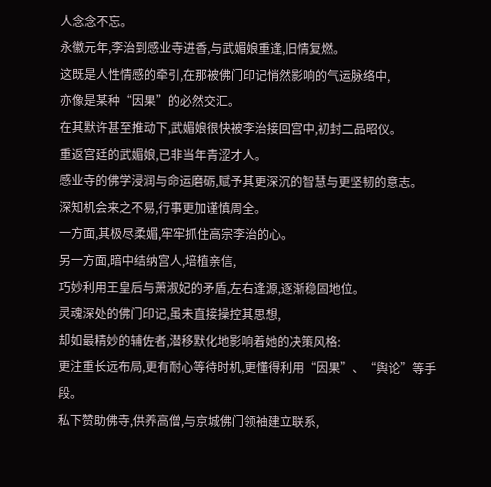人念念不忘。
永徽元年,李治到感业寺进香,与武媚娘重逢,旧情复燃。
这既是人性情感的牵引,在那被佛门印记悄然影响的气运脉络中,
亦像是某种“因果”的必然交汇。
在其默许甚至推动下,武媚娘很快被李治接回宫中,初封二品昭仪。
重返宫廷的武媚娘,已非当年青涩才人。
感业寺的佛学浸润与命运磨砺,赋予其更深沉的智慧与更坚韧的意志。
深知机会来之不易,行事更加谨慎周全。
一方面,其极尽柔媚,牢牢抓住高宗李治的心。
另一方面,暗中结纳宫人,培植亲信,
巧妙利用王皇后与萧淑妃的矛盾,左右逢源,逐渐稳固地位。
灵魂深处的佛门印记,虽未直接操控其思想,
却如最精妙的辅佐者,潜移默化地影响着她的决策风格:
更注重长远布局,更有耐心等待时机,更懂得利用“因果”、“舆论”等手段。
私下赞助佛寺,供养高僧,与京城佛门领袖建立联系,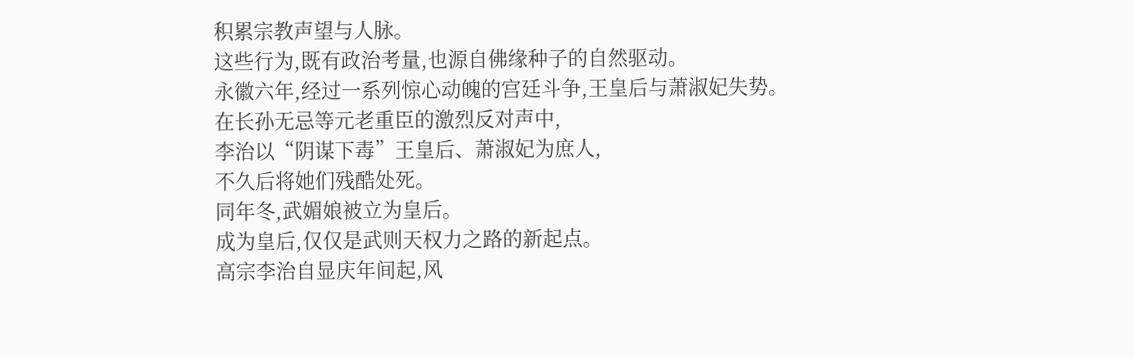积累宗教声望与人脉。
这些行为,既有政治考量,也源自佛缘种子的自然驱动。
永徽六年,经过一系列惊心动魄的宫廷斗争,王皇后与萧淑妃失势。
在长孙无忌等元老重臣的激烈反对声中,
李治以“阴谋下毒”王皇后、萧淑妃为庶人,
不久后将她们残酷处死。
同年冬,武媚娘被立为皇后。
成为皇后,仅仅是武则天权力之路的新起点。
高宗李治自显庆年间起,风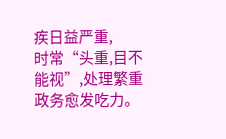疾日益严重,
时常“头重,目不能视”,处理繁重政务愈发吃力。